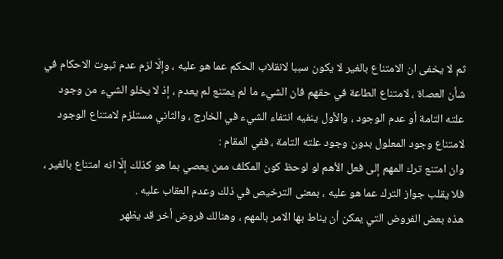ثم لا يخفى ان الامتناع بالغير لا يكون سببا لانقلاب الحكم عما هو عليه ، وإلّا لزم عدم ثبوت الاحكام في شأن العصاة ، لامتناع الطاعة في حقهم فان الشيء ما لم يمتنع لم يعدم ، إذ لا يخلو الشيء من وجود علته التامة أو عدم الوجود ، والأول ينفيه انتفاء الشيء في الخارج ، والثاني مستلزم لامتناع الوجود لامتناع وجود المعلول بدون وجود علته التامة ، ففي المقام :
وان امتنع ترك المهم إلى فعل الأهم لو لوحظ كون المكلف ممن يعصي بما هو كذلك إلّا انه امتناع بالغير ، فلا يقلب جواز الترك عما هو عليه ، بمعنى الترخيص في ذلك وعدم العقاب عليه .
هذه بعض الفروض التي يمكن أن يناط بها الامر بالمهم ، وهنالك فروض أخر قد يظهر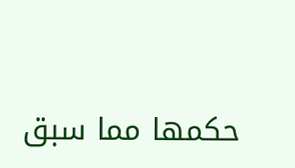حكمها مما سبق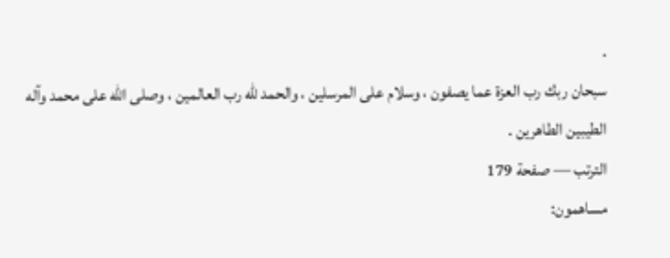.
سبحان ربك رب العزة عما يصفون ، وسلام على المرسلين ، والحمد للّه رب العالمين ، وصلى اللّه على محمد وآله الطيبين الطاهرين .
الترتب — صفحة 179
مساهمون: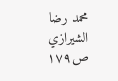محمد رضا الشيرازي
ص١٧٩